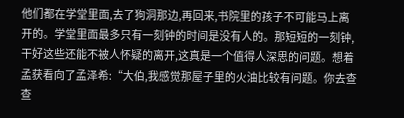他们都在学堂里面,去了狗洞那边,再回来,书院里的孩子不可能马上离开的。学堂里面最多只有一刻钟的时间是没有人的。那短短的一刻钟,干好这些还能不被人怀疑的离开,这真是一个值得人深思的问题。想着孟获看向了孟泽希:“大伯,我感觉那屋子里的火油比较有问题。你去查查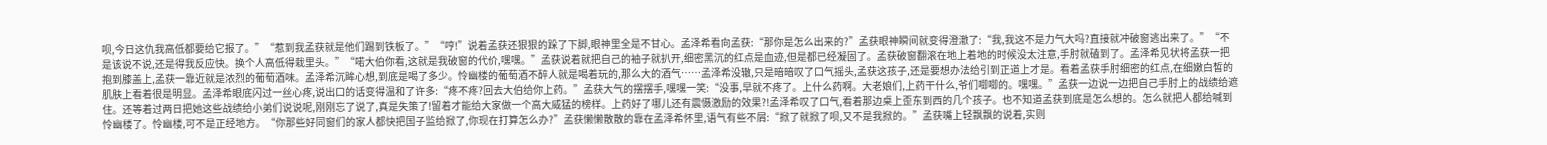呗,今日这仇我高低都要给它报了。”“惹到我孟获就是他们踢到铁板了。”“哼!”说着孟获还狠狠的跺了下脚,眼神里全是不甘心。孟泽希看向孟获:“那你是怎么出来的?”孟获眼神瞬间就变得澄澈了:“我,我这不是力气大吗?直接就冲破窗逃出来了。”“不是该说不说,还是得我反应快。换个人高低得栽里头。”“喏大伯你看,这就是我破窗的代价,嘿嘿。”孟获说着就把自己的袖子就扒开,细密黑沉的红点是血迹,但是都已经凝固了。孟获破窗翻滚在地上着地的时候没太注意,手肘就磕到了。孟泽希见状将孟获一把抱到膝盖上,孟获一靠近就是浓烈的葡萄酒味。孟泽希沉眸心想,到底是喝了多少。怜幽楼的葡萄酒不醉人就是喝着玩的,那么大的酒气……孟泽希没辙,只是暗暗叹了口气摇头,孟获这孩子,还是要想办法给引到正道上才是。看着孟获手肘细密的红点,在细嫩白皙的肌肤上看着很是明显。孟泽希眼底闪过一丝心疼,说出口的话变得温和了许多:“疼不疼?回去大伯给你上药。”孟获大气的摆摆手,嘿嘿一笑:“没事,早就不疼了。上什么药啊。大老娘们,上药干什么,爷们唧唧的。嘿嘿。”孟获一边说一边把自己手肘上的战绩给遮住。还等着过两日把她这些战绩给小弟们说说呢,刚刚忘了说了,真是失策了!留着才能给大家做一个高大威猛的榜样。上药好了哪儿还有震慑激励的效果?!孟泽希叹了口气,看着那边桌上歪东到西的几个孩子。也不知道孟获到底是怎么想的。怎么就把人都给喊到怜幽楼了。怜幽楼,可不是正经地方。“你那些好同窗们的家人都快把国子监给掀了,你现在打算怎么办?”孟获懒懒散散的靠在孟泽希怀里,语气有些不屑:“掀了就掀了呗,又不是我掀的。”孟获嘴上轻飘飘的说着,实则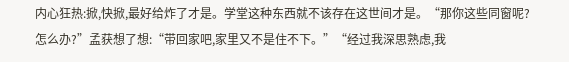内心狂热:掀,快掀,最好给炸了才是。学堂这种东西就不该存在这世间才是。“那你这些同窗呢?怎么办?”孟获想了想:“带回家吧,家里又不是住不下。”“经过我深思熟虑,我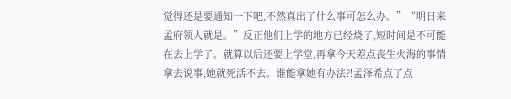觉得还是要通知一下吧,不然真出了什么事可怎么办。”“明日来孟府领人就是。”反正他们上学的地方已经烧了,短时间是不可能在去上学了。就算以后还要上学堂,再拿今天差点丧生火海的事情拿去说事,她就死活不去。谁能拿她有办法?!孟泽希点了点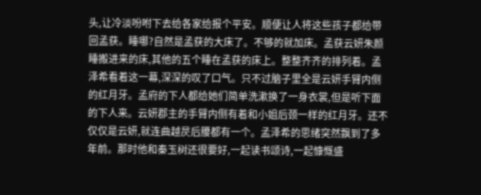头,让冷淡吩咐下去给各家给报个平安。顺便让人将这些孩子都给带回孟获。睡哪?自然是孟获的大床了。不够的就加床。孟获云妍朱颜睡搬进来的床,其他的五个睡在孟获的床上。整整齐齐的排列着。孟泽希看着这一幕,深深的叹了口气。只不过脑子里全是云妍手臂内侧的红月牙。孟府的下人都给她们简单洗漱换了一身衣裳,但是听下面的下人来。云妍郡主的手臂内侧有着和小姐后颈一样的红月牙。还不仅仅是云妍,就连曲越昃后腰都有一个。孟泽希的思绪突然飘到了多年前。那时他和秦玉树还很要好,一起读书颂诗,一起慷慨盛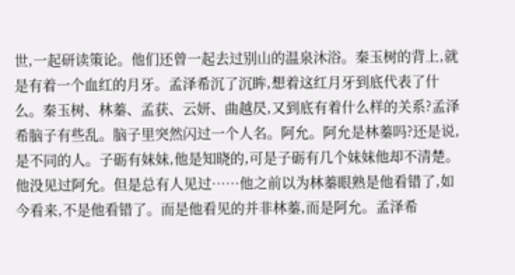世,一起研读策论。他们还曾一起去过别山的温泉沐浴。秦玉树的背上,就是有着一个血红的月牙。孟泽希沉了沉眸,想着这红月牙到底代表了什么。秦玉树、林蓁、孟获、云妍、曲越昃,又到底有着什么样的关系?孟泽希脑子有些乱。脑子里突然闪过一个人名。阿允。阿允是林蓁吗?还是说,是不同的人。子砺有妹妹,他是知晓的,可是子砺有几个妹妹他却不清楚。他没见过阿允。但是总有人见过……他之前以为林蓁眼熟是他看错了,如今看来,不是他看错了。而是他看见的并非林蓁,而是阿允。孟泽希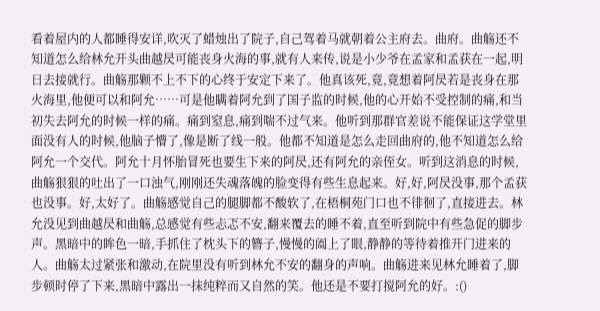看着屋内的人都睡得安详,吹灭了蜡烛出了院子,自己驾着马就朝着公主府去。曲府。曲觞还不知道怎么给林允开头曲越昃可能丧身火海的事,就有人来传,说是小少爷在孟家和孟获在一起,明日去接就行。曲觞那颗不上不下的心终于安定下来了。他真该死,竟,竟想着阿昃若是丧身在那火海里,他便可以和阿允……可是他瞒着阿允到了国子监的时候,他的心开始不受控制的痛,和当初失去阿允的时候一样的痛。痛到窒息,痛到喘不过气来。他听到那群官差说不能保证这学堂里面没有人的时候,他脑子懵了,像是断了线一般。他都不知道是怎么走回曲府的,他不知道怎么给阿允一个交代。阿允十月怀胎冒死也要生下来的阿昃,还有阿允的亲侄女。听到这消息的时候,曲觞狠狠的吐出了一口浊气,刚刚还失魂落魄的脸变得有些生息起来。好,好,阿昃没事,那个孟获也没事。好,太好了。曲觞感觉自己的腿脚都不酸软了,在梧桐苑门口也不徘徊了,直接进去。林允没见到曲越昃和曲觞,总感觉有些忐忑不安,翻来覆去的睡不着,直至听到院中有些急促的脚步声。黑暗中的眸色一暗,手抓住了枕头下的簪子,慢慢的阖上了眼,静静的等待着推开门进来的人。曲觞太过紧张和激动,在院里没有听到林允不安的翻身的声响。曲觞进来见林允睡着了,脚步顿时停了下来,黑暗中露出一抹纯粹而又自然的笑。他还是不要打搅阿允的好。:()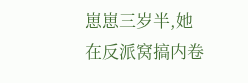崽崽三岁半,她在反派窝搞内卷